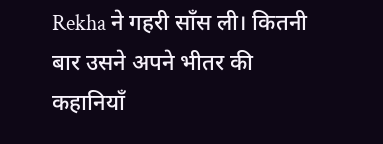Rekha ने गहरी साँस ली। कितनी बार उसने अपने भीतर की कहानियाँ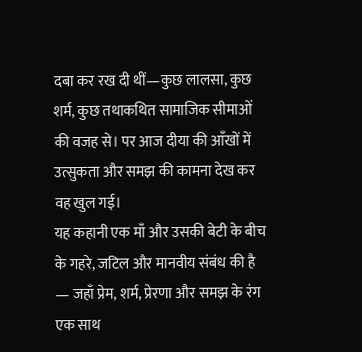दबा कर रख दी थीं—कुछ लालसा, कुछ शर्म, कुछ तथाकथित सामाजिक सीमाओं की वजह से। पर आज दीया की आँखों में उत्सुकता और समझ की कामना देख कर वह खुल गई।
यह कहानी एक माँ और उसकी बेटी के बीच के गहरे, जटिल और मानवीय संबंध की है — जहाँ प्रेम, शर्म, प्रेरणा और समझ के रंग एक साथ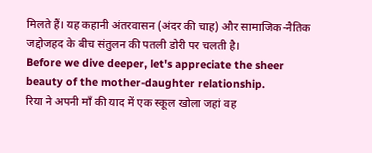मिलते हैं। यह कहानी अंतरवासन (अंदर की चाह) और सामाजिक-नैतिक जद्दोजहद के बीच संतुलन की पतली डोरी पर चलती है।
Before we dive deeper, let's appreciate the sheer beauty of the mother-daughter relationship.
रिया ने अपनी माँ की याद में एक स्कूल खोला जहां वह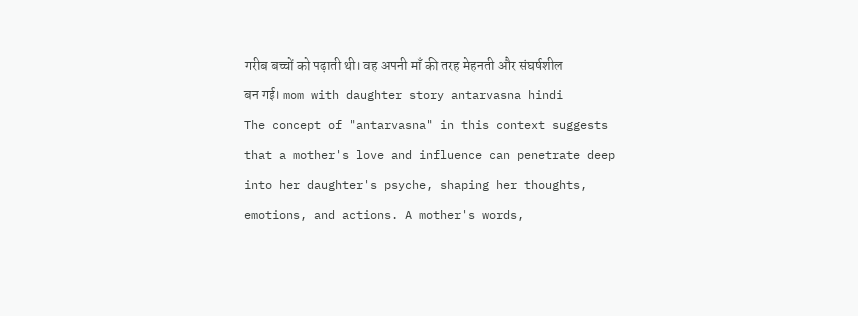गरीब बच्चों को पढ़ाती थी। वह अपनी माँ की तरह मेहनती और संघर्षशील बन गई। mom with daughter story antarvasna hindi
The concept of "antarvasna" in this context suggests that a mother's love and influence can penetrate deep into her daughter's psyche, shaping her thoughts, emotions, and actions. A mother's words,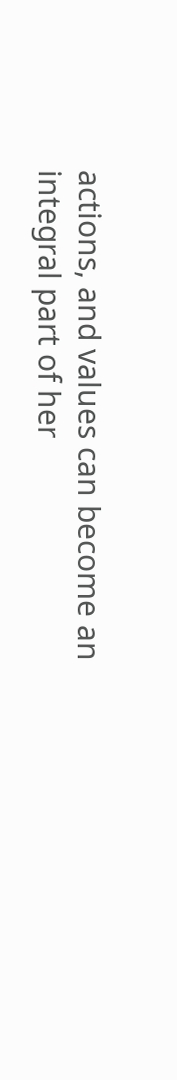actions, and values can become an integral part of her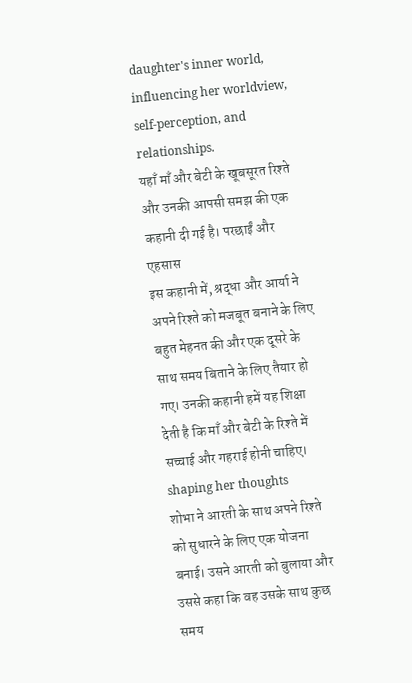daughter's inner world, influencing her worldview, self-perception, and relationships.
यहाँ माँ और बेटी के खूबसूरत रिश्ते और उनकी आपसी समझ की एक कहानी दी गई है। परछाईं और एहसास
इस कहानी में, श्रद्धा और आर्या ने अपने रिश्ते को मजबूत बनाने के लिए बहुत मेहनत की और एक दूसरे के साथ समय बिताने के लिए तैयार हो गए। उनकी कहानी हमें यह शिक्षा देती है कि माँ और बेटी के रिश्ते में सच्चाई और गहराई होनी चाहिए। shaping her thoughts
शोभा ने आरती के साथ अपने रिश्ते को सुधारने के लिए एक योजना बनाई। उसने आरती को बुलाया और उससे कहा कि वह उसके साथ कुछ समय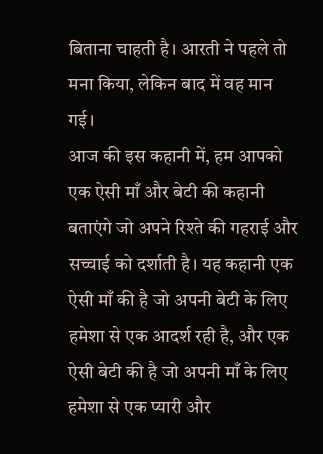बिताना चाहती है। आरती ने पहले तो मना किया, लेकिन बाद में वह मान गई।
आज की इस कहानी में, हम आपको एक ऐसी माँ और बेटी की कहानी बताएंगे जो अपने रिश्ते की गहराई और सच्चाई को दर्शाती है। यह कहानी एक ऐसी माँ की है जो अपनी बेटी के लिए हमेशा से एक आदर्श रही है, और एक ऐसी बेटी की है जो अपनी माँ के लिए हमेशा से एक प्यारी और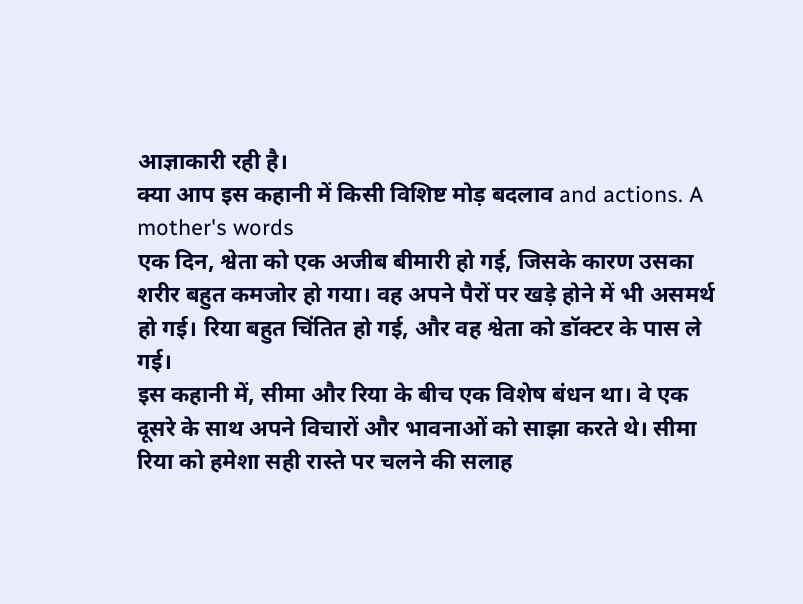आज्ञाकारी रही है।
क्या आप इस कहानी में किसी विशिष्ट मोड़ बदलाव and actions. A mother's words
एक दिन, श्वेता को एक अजीब बीमारी हो गई, जिसके कारण उसका शरीर बहुत कमजोर हो गया। वह अपने पैरों पर खड़े होने में भी असमर्थ हो गई। रिया बहुत चिंतित हो गई, और वह श्वेता को डॉक्टर के पास ले गई।
इस कहानी में, सीमा और रिया के बीच एक विशेष बंधन था। वे एक दूसरे के साथ अपने विचारों और भावनाओं को साझा करते थे। सीमा रिया को हमेशा सही रास्ते पर चलने की सलाह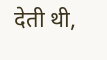देती थी,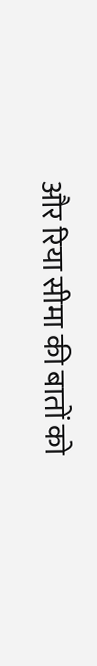और रिया सीमा की बातों को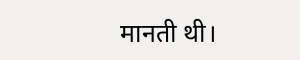मानती थी।